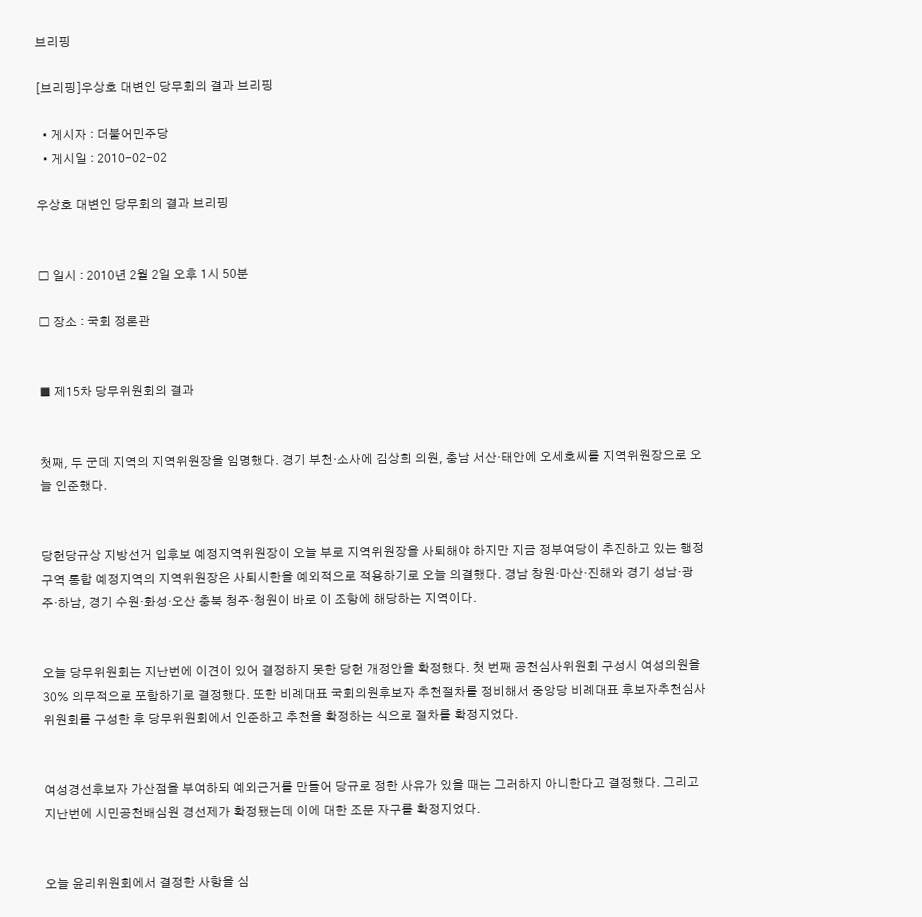브리핑

[브리핑]우상호 대변인 당무회의 결과 브리핑

  • 게시자 : 더불어민주당
  • 게시일 : 2010-02-02

우상호 대변인 당무회의 결과 브리핑


□ 일시 : 2010년 2월 2일 오후 1시 50분

□ 장소 : 국회 정론관


■ 제15차 당무위원회의 결과


첫째, 두 군데 지역의 지역위원장을 임명했다. 경기 부천·소사에 김상희 의원, 충남 서산·태안에 오세호씨를 지역위원장으로 오늘 인준했다.


당헌당규상 지방선거 입후보 예정지역위원장이 오늘 부로 지역위원장을 사퇴해야 하지만 지금 정부여당이 추진하고 있는 행정구역 통합 예정지역의 지역위원장은 사퇴시한을 예외적으로 적용하기로 오늘 의결했다. 경남 창원·마산·진해와 경기 성남·광주·하남, 경기 수원·화성·오산 충북 청주·청원이 바로 이 조항에 해당하는 지역이다.


오늘 당무위원회는 지난번에 이견이 있어 결정하지 못한 당헌 개정안을 확정했다. 첫 번째 공천심사위원회 구성시 여성의원을 30% 의무적으로 포함하기로 결정했다. 또한 비례대표 국회의원후보자 추천절차를 정비해서 중앙당 비례대표 후보자추천심사위원회를 구성한 후 당무위원회에서 인준하고 추천을 확정하는 식으로 절차를 확정지었다.


여성경선후보자 가산점을 부여하되 예외근거를 만들어 당규로 정한 사유가 있을 때는 그러하지 아니한다고 결정했다. 그리고 지난번에 시민공천배심원 경선제가 확정됐는데 이에 대한 조문 자구를 확정지었다.


오늘 윤리위원회에서 결정한 사항을 심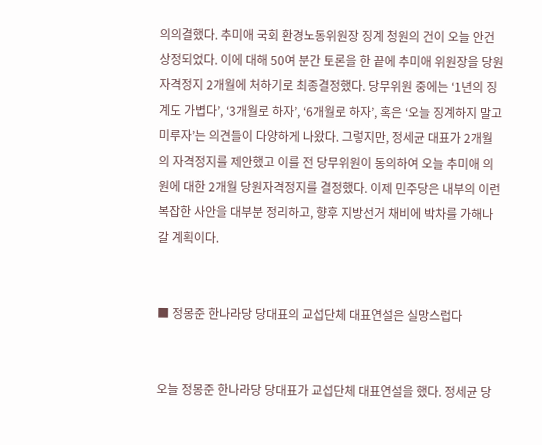의의결했다. 추미애 국회 환경노동위원장 징계 청원의 건이 오늘 안건 상정되었다. 이에 대해 50여 분간 토론을 한 끝에 추미애 위원장을 당원자격정지 2개월에 처하기로 최종결정했다. 당무위원 중에는 ‘1년의 징계도 가볍다’, ‘3개월로 하자’, ‘6개월로 하자’, 혹은 ‘오늘 징계하지 말고 미루자’는 의견들이 다양하게 나왔다. 그렇지만, 정세균 대표가 2개월의 자격정지를 제안했고 이를 전 당무위원이 동의하여 오늘 추미애 의원에 대한 2개월 당원자격정지를 결정했다. 이제 민주당은 내부의 이런 복잡한 사안을 대부분 정리하고, 향후 지방선거 채비에 박차를 가해나갈 계획이다.


■ 정몽준 한나라당 당대표의 교섭단체 대표연설은 실망스럽다


오늘 정몽준 한나라당 당대표가 교섭단체 대표연설을 했다. 정세균 당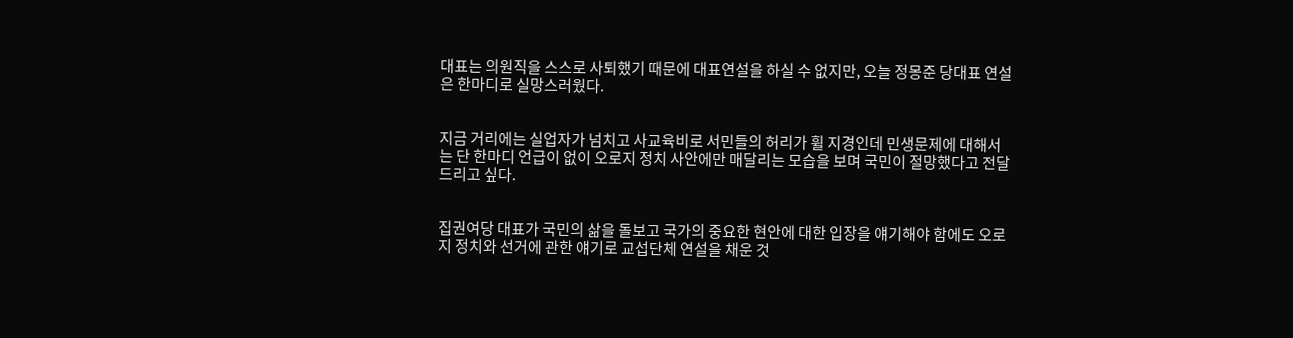대표는 의원직을 스스로 사퇴했기 때문에 대표연설을 하실 수 없지만, 오늘 정몽준 당대표 연설은 한마디로 실망스러웠다.


지금 거리에는 실업자가 넘치고 사교육비로 서민들의 허리가 휠 지경인데 민생문제에 대해서는 단 한마디 언급이 없이 오로지 정치 사안에만 매달리는 모습을 보며 국민이 절망했다고 전달 드리고 싶다.


집권여당 대표가 국민의 삶을 돌보고 국가의 중요한 현안에 대한 입장을 얘기해야 함에도 오로지 정치와 선거에 관한 얘기로 교섭단체 연설을 채운 것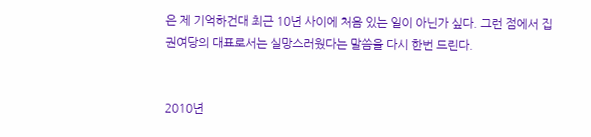은 제 기억하건대 최근 10년 사이에 처음 있는 일이 아닌가 싶다. 그런 점에서 집권여당의 대표로서는 실망스러웠다는 말씀을 다시 한번 드린다.


2010년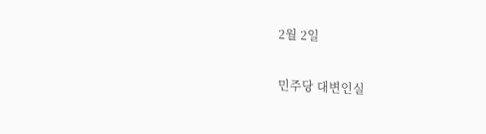2월 2일

민주당 대변인실